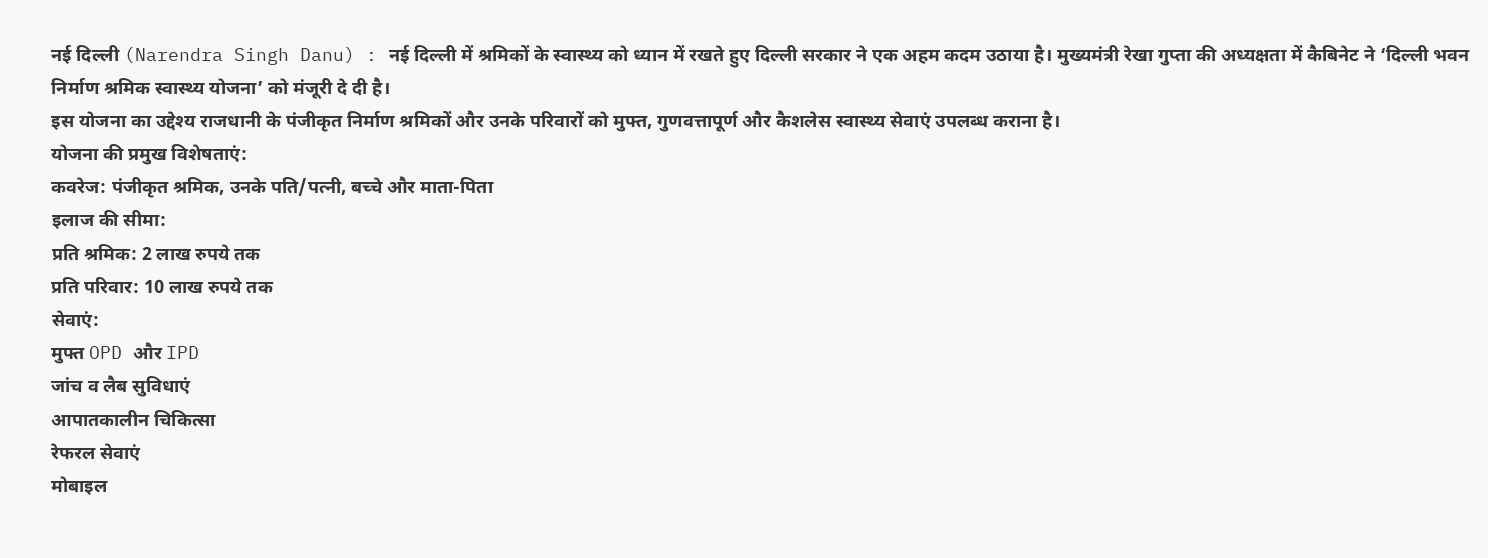नई दिल्ली (Narendra Singh Danu) : नई दिल्ली में श्रमिकों के स्वास्थ्य को ध्यान में रखते हुए दिल्ली सरकार ने एक अहम कदम उठाया है। मुख्यमंत्री रेखा गुप्ता की अध्यक्षता में कैबिनेट ने ‘दिल्ली भवन निर्माण श्रमिक स्वास्थ्य योजना’ को मंजूरी दे दी है।
इस योजना का उद्देश्य राजधानी के पंजीकृत निर्माण श्रमिकों और उनके परिवारों को मुफ्त, गुणवत्तापूर्ण और कैशलेस स्वास्थ्य सेवाएं उपलब्ध कराना है।
योजना की प्रमुख विशेषताएं:
कवरेज: पंजीकृत श्रमिक, उनके पति/पत्नी, बच्चे और माता-पिता
इलाज की सीमा:
प्रति श्रमिक: 2 लाख रुपये तक
प्रति परिवार: 10 लाख रुपये तक
सेवाएं:
मुफ्त OPD और IPD
जांच व लैब सुविधाएं
आपातकालीन चिकित्सा
रेफरल सेवाएं
मोबाइल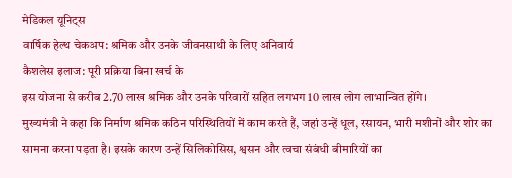मेडिकल यूनिट्स
वार्षिक हेल्थ चेकअप: श्रमिक और उनके जीवनसाथी के लिए अनिवार्य
कैशलेस इलाज: पूरी प्रक्रिया बिना खर्च के
इस योजना से करीब 2.70 लाख श्रमिक और उनके परिवारों सहित लगभग 10 लाख लोग लाभान्वित होंगे।
मुख्यमंत्री ने कहा कि निर्माण श्रमिक कठिन परिस्थितियों में काम करते हैं, जहां उन्हें धूल, रसायन, भारी मशीनों और शोर का सामना करना पड़ता है। इसके कारण उन्हें सिलिकोसिस, श्वसन और त्वचा संबंधी बीमारियों का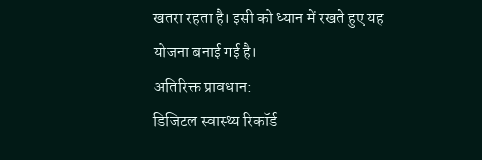खतरा रहता है। इसी को ध्यान में रखते हुए यह योजना बनाई गई है।
अतिरिक्त प्रावधान:
डिजिटल स्वास्थ्य रिकॉर्ड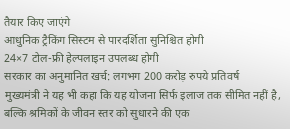तैयार किए जाएंगे
आधुनिक ट्रैकिंग सिस्टम से पारदर्शिता सुनिश्चित होगी
24×7 टोल-फ्री हेल्पलाइन उपलब्ध होगी
सरकार का अनुमानित खर्च: लगभग 200 करोड़ रुपये प्रतिवर्ष
मुख्यमंत्री ने यह भी कहा कि यह योजना सिर्फ इलाज तक सीमित नहीं है, बल्कि श्रमिकों के जीवन स्तर को सुधारने की एक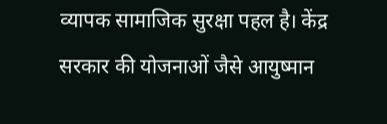व्यापक सामाजिक सुरक्षा पहल है। केंद्र सरकार की योजनाओं जैसे आयुष्मान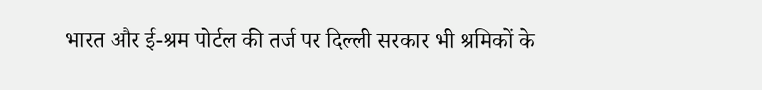भारत और ई-श्रम पोर्टल की तर्ज पर दिल्ली सरकार भी श्रमिकों के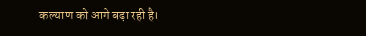कल्याण को आगे बढ़ा रही है।